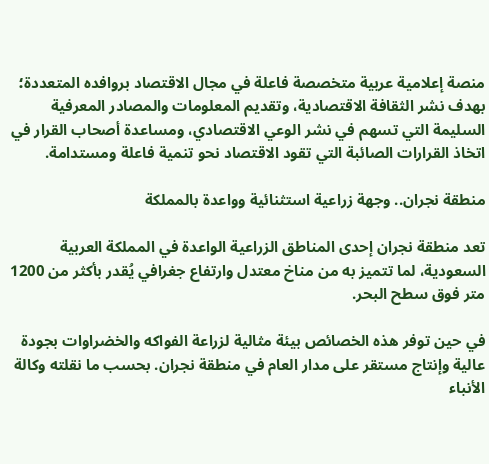منصة إعلامية عربية متخصصة فاعلة في مجال الاقتصاد بروافده المتعددة؛ بهدف نشر الثقافة الاقتصادية، وتقديم المعلومات والمصادر المعرفية السليمة التي تسهم في نشر الوعي الاقتصادي، ومساعدة أصحاب القرار في اتخاذ القرارات الصائبة التي تقود الاقتصاد نحو تنمية فاعلة ومستدامة.

منطقة نجران.. وجهة زراعية استثنائية وواعدة بالمملكة

تعد منطقة نجران إحدى المناطق الزراعية الواعدة في المملكة العربية السعودية، لما تتميز به من مناخ معتدل وارتفاع جغرافي يُقدر بأكثر من 1200 متر فوق سطح البحر.

في حين توفر هذه الخصائص بيئة مثالية لزراعة الفواكه والخضراوات بجودة عالية وإنتاج مستقر على مدار العام في منطقة نجران. بحسب ما نقلته وكالة الأنباء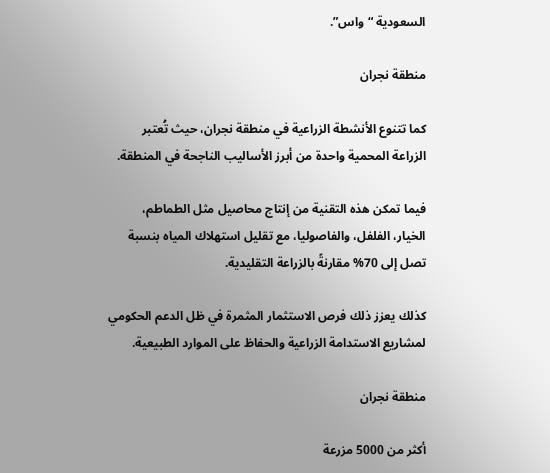السعودية “واس”.

منطقة نجران

كما تتنوع الأنشطة الزراعية في منطقة نجران، حيث تُعتبر الزراعة المحمية واحدة من أبرز الأساليب الناجحة في المنطقة.

فيما تمكن هذه التقنية من إنتاج محاصيل مثل الطماطم، الخيار، الفلفل، والفاصوليا، مع تقليل استهلاك المياه بنسبة تصل إلى 70% مقارنةً بالزراعة التقليدية.

كذلك يعزز ذلك فرص الاستثمار المثمرة في ظل الدعم الحكومي لمشاريع الاستدامة الزراعية والحفاظ على الموارد الطبيعية.

منطقة نجران

أكثر من 5000 مزرعة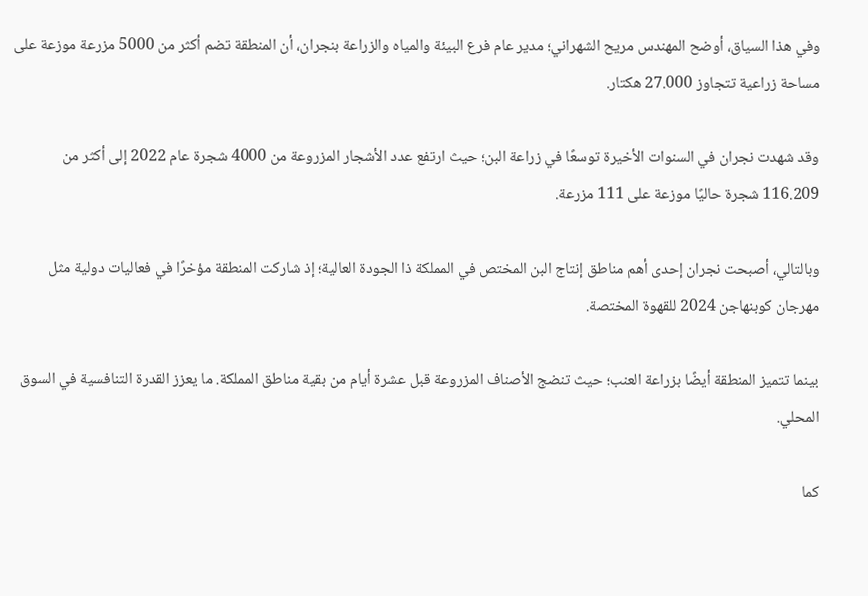وفي هذا السياق، أوضح المهندس مريح الشهراني؛ مدير عام فرع البيئة والمياه والزراعة بنجران، أن المنطقة تضم أكثر من 5000 مزرعة موزعة على مساحة زراعية تتجاوز 27.000 هكتار.

وقد شهدت نجران في السنوات الأخيرة توسعًا في زراعة البن؛ حيث ارتفع عدد الأشجار المزروعة من 4000 شجرة عام 2022 إلى أكثر من 116.209 شجرة حاليًا موزعة على 111 مزرعة.

وبالتالي، أصبحت نجران إحدى أهم مناطق إنتاج البن المختص في المملكة ذا الجودة العالية؛ إذ شاركت المنطقة مؤخرًا في فعاليات دولية مثل مهرجان كوبنهاجن 2024 للقهوة المختصة.

بينما تتميز المنطقة أيضًا بزراعة العنب؛ حيث تنضج الأصناف المزروعة قبل عشرة أيام من بقية مناطق المملكة. ما يعزز القدرة التنافسية في السوق المحلي.

كما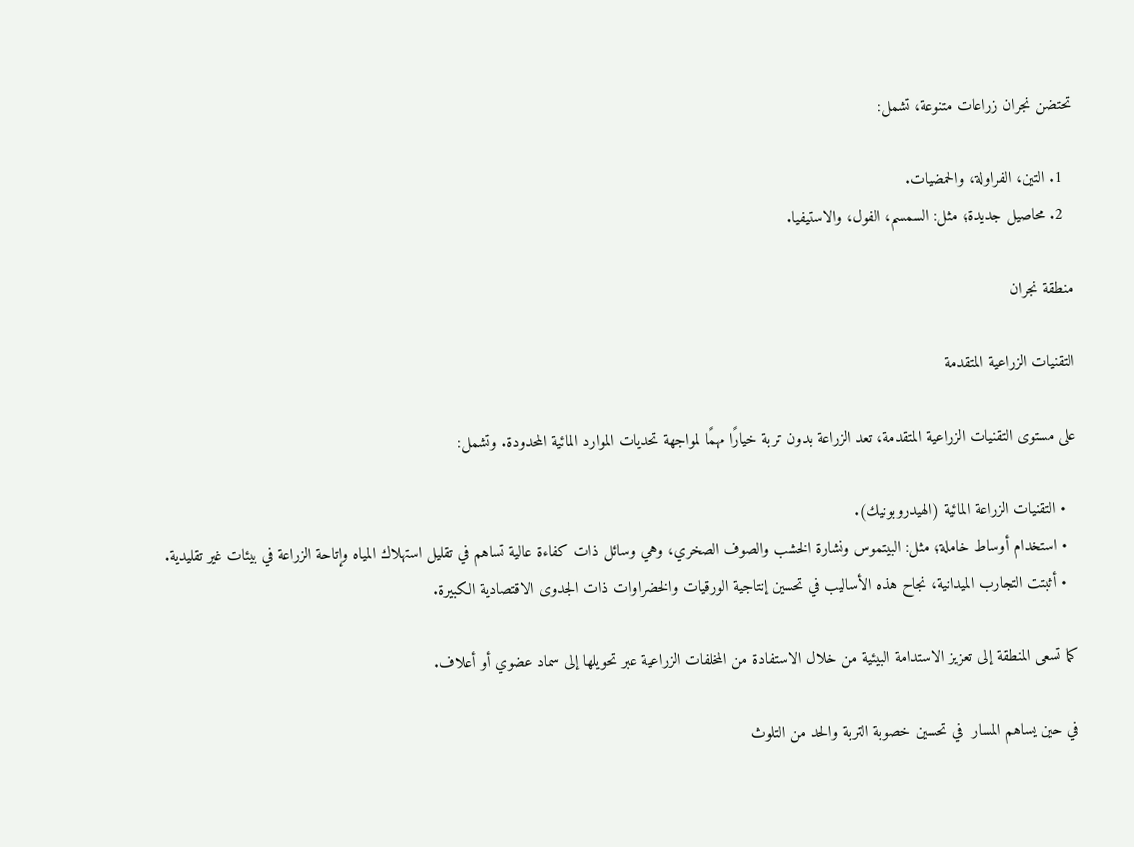تحتضن نجران زراعات متنوعة، تشمل:

  1. التين، الفراولة، والحمضيات.
  2. محاصيل جديدة؛ مثل: السمسم، الفول، والاستيفيا.

منطقة نجران

التقنيات الزراعية المتقدمة

على مستوى التقنيات الزراعية المتقدمة، تعد الزراعة بدون تربة خيارًا مهمًا لمواجهة تحديات الموارد المائية المحدودة. وتشمل:

  • التقنيات الزراعة المائية (الهيدروبونيك).
  • استخدام أوساط خاملة؛ مثل: البيتموس ونشارة الخشب والصوف الصخري، وهي وسائل ذات كفاءة عالية تساهم في تقليل استهلاك المياه وإتاحة الزراعة في بيئات غير تقليدية.
  • أثبتت التجارب الميدانية، نجاح هذه الأساليب في تحسين إنتاجية الورقيات والخضراوات ذات الجدوى الاقتصادية الكبيرة.

كما تسعى المنطقة إلى تعزيز الاستدامة البيئية من خلال الاستفادة من المخلفات الزراعية عبر تحويلها إلى سماد عضوي أو أعلاف.

في حين يساهم المسار  في تحسين خصوبة التربة والحد من التلوث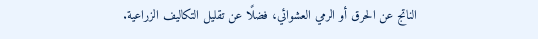الناتج عن الحرق أو الرمي العشوائي، فضلًا عن تقليل التكاليف الزراعية.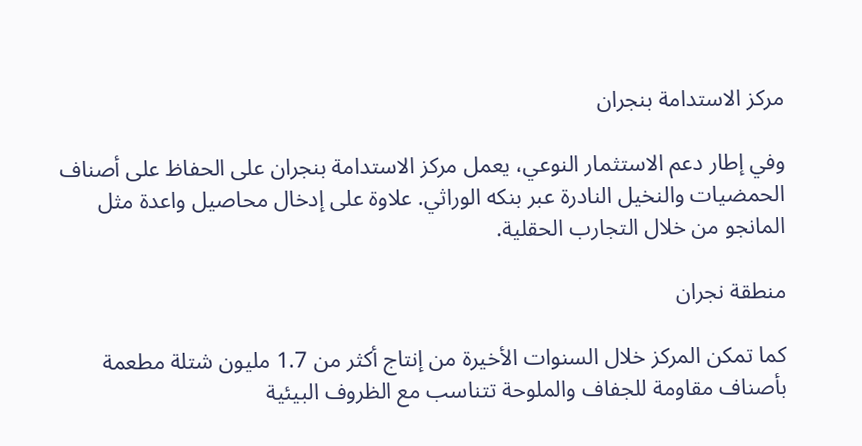مركز الاستدامة بنجران

وفي إطار دعم الاستثمار النوعي، يعمل مركز الاستدامة بنجران على الحفاظ على أصناف الحمضيات والنخيل النادرة عبر بنكه الوراثي. علاوة على إدخال محاصيل واعدة مثل المانجو من خلال التجارب الحقلية.

منطقة نجران

كما تمكن المركز خلال السنوات الأخيرة من إنتاج أكثر من 1.7 مليون شتلة مطعمة بأصناف مقاومة للجفاف والملوحة تتناسب مع الظروف البيئية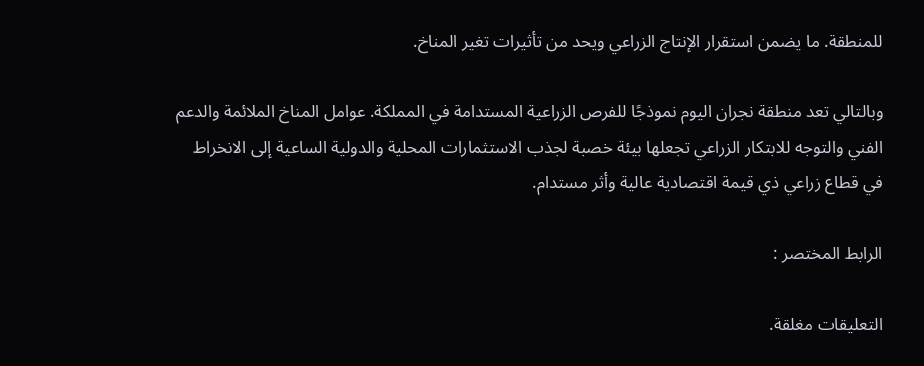للمنطقة. ما يضمن استقرار الإنتاج الزراعي ويحد من تأثيرات تغير المناخ.

وبالتالي تعد منطقة نجران اليوم نموذجًا للفرص الزراعية المستدامة في المملكة. عوامل المناخ الملائمة والدعم الفني والتوجه للابتكار الزراعي تجعلها بيئة خصبة لجذب الاستثمارات المحلية والدولية الساعية إلى الانخراط في قطاع زراعي ذي قيمة اقتصادية عالية وأثر مستدام.

الرابط المختصر :

التعليقات مغلقة.